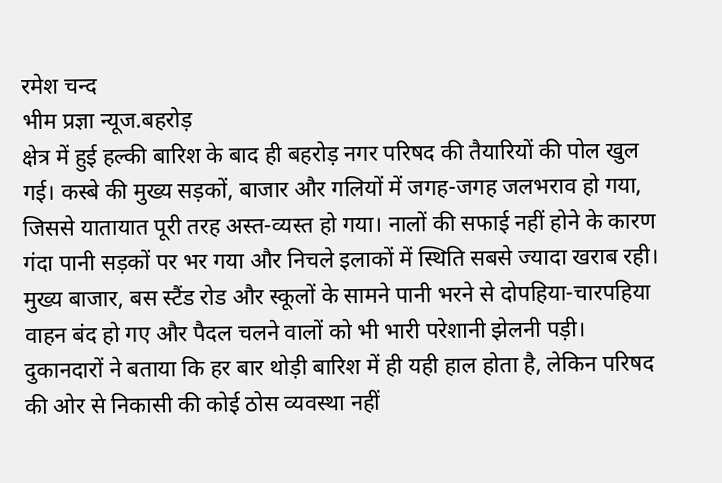रमेश चन्द
भीम प्रज्ञा न्यूज.बहरोड़
क्षेत्र में हुई हल्की बारिश के बाद ही बहरोड़ नगर परिषद की तैयारियों की पोल खुल गई। कस्बे की मुख्य सड़कों, बाजार और गलियों में जगह-जगह जलभराव हो गया, जिससे यातायात पूरी तरह अस्त-व्यस्त हो गया। नालों की सफाई नहीं होने के कारण गंदा पानी सड़कों पर भर गया और निचले इलाकों में स्थिति सबसे ज्यादा खराब रही। मुख्य बाजार, बस स्टैंड रोड और स्कूलों के सामने पानी भरने से दोपहिया-चारपहिया वाहन बंद हो गए और पैदल चलने वालों को भी भारी परेशानी झेलनी पड़ी। दुकानदारों ने बताया कि हर बार थोड़ी बारिश में ही यही हाल होता है, लेकिन परिषद की ओर से निकासी की कोई ठोस व्यवस्था नहीं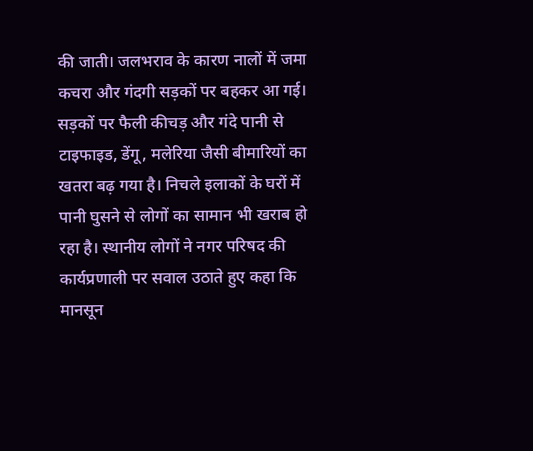की जाती। जलभराव के कारण नालों में जमा कचरा और गंदगी सड़कों पर बहकर आ गई। सड़कों पर फैली कीचड़ और गंदे पानी से टाइफाइड, डेंगू, मलेरिया जैसी बीमारियों का खतरा बढ़ गया है। निचले इलाकों के घरों में पानी घुसने से लोगों का सामान भी खराब हो रहा है। स्थानीय लोगों ने नगर परिषद की कार्यप्रणाली पर सवाल उठाते हुए कहा कि मानसून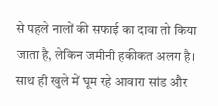से पहले नालों की सफाई का दावा तो किया जाता है, लेकिन जमीनी हकीकत अलग है। साथ ही खुले में घूम रहे आवारा सांड और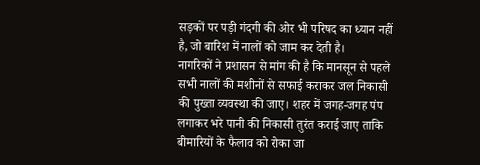सड़कों पर पड़ी गंदगी की ओर भी परिषद का ध्यान नहीं है, जो बारिश में नालों को जाम कर देती है।
नागरिकों ने प्रशासन से मांग की है कि मानसून से पहले सभी नालों की मशीनों से सफाई कराकर जल निकासी की पुख्ता व्यवस्था की जाए। शहर में जगह-जगह पंप लगाकर भरे पानी की निकासी तुरंत कराई जाए ताकि बीमारियों के फैलाव को रोका जा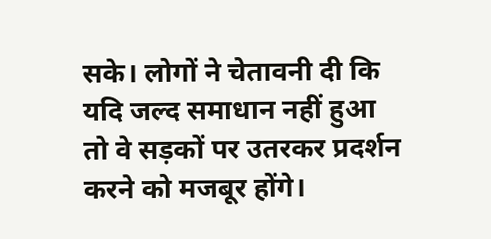सके। लोगों ने चेतावनी दी कि यदि जल्द समाधान नहीं हुआ तो वे सड़कों पर उतरकर प्रदर्शन करने को मजबूर होंगे।